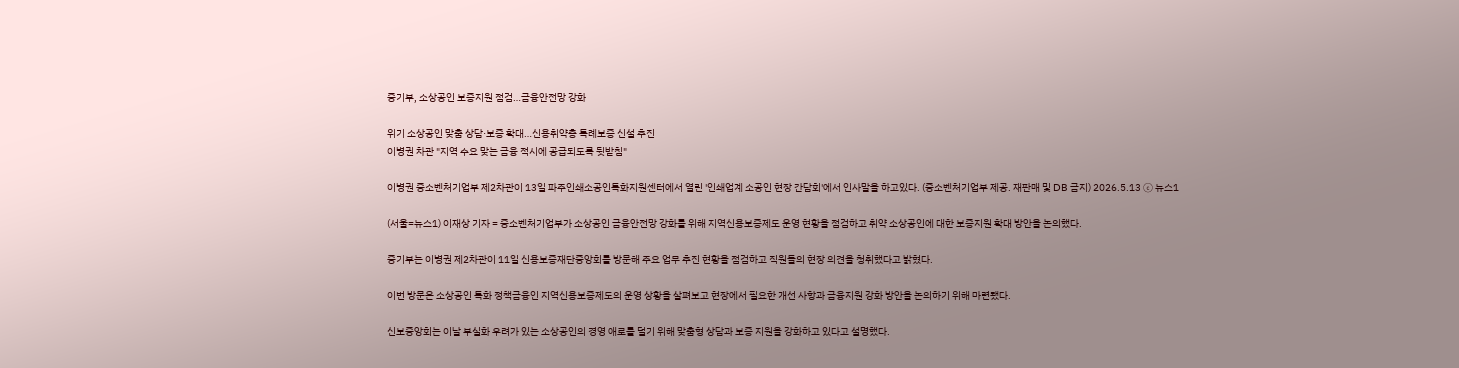중기부, 소상공인 보증지원 점검…금융안전망 강화

위기 소상공인 맞춤 상담·보증 확대…신용취약층 특례보증 신설 추진
이병권 차관 "지역 수요 맞는 금융 적시에 공급되도록 뒷받침"

이병권 중소벤처기업부 제2차관이 13일 파주인쇄소공인특화지원센터에서 열린 '인쇄업계 소공인 현장 간담회'에서 인사말을 하고있다. (중소벤처기업부 제공. 재판매 및 DB 금지) 2026.5.13 ⓒ 뉴스1

(서울=뉴스1) 이재상 기자 = 중소벤처기업부가 소상공인 금융안전망 강화를 위해 지역신용보증제도 운영 현황을 점검하고 취약 소상공인에 대한 보증지원 확대 방안을 논의했다.

중기부는 이병권 제2차관이 11일 신용보증재단중앙회를 방문해 주요 업무 추진 현황을 점검하고 직원들의 현장 의견을 청취했다고 밝혔다.

이번 방문은 소상공인 특화 정책금융인 지역신용보증제도의 운영 상황을 살펴보고 현장에서 필요한 개선 사항과 금융지원 강화 방안을 논의하기 위해 마련됐다.

신보중앙회는 이날 부실화 우려가 있는 소상공인의 경영 애로를 덜기 위해 맞춤형 상담과 보증 지원을 강화하고 있다고 설명했다.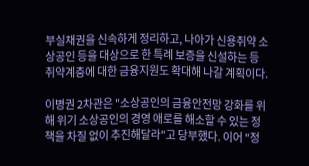부실채권을 신속하게 정리하고, 나아가 신용취약 소상공인 등을 대상으로 한 특례 보증을 신설하는 등 취약계층에 대한 금융지원도 확대해 나갈 계획이다.

이병권 2차관은 "소상공인의 금융안전망 강화를 위해 위기 소상공인의 경영 애로를 해소할 수 있는 정책을 차질 없이 추진해달라"고 당부했다. 이어 "정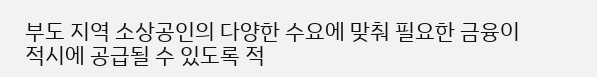부도 지역 소상공인의 다양한 수요에 맞춰 필요한 금융이 적시에 공급될 수 있도록 적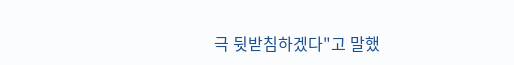극 뒷받침하겠다"고 말했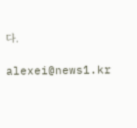다.

alexei@news1.kr